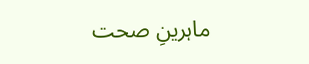ماہرینِ صحت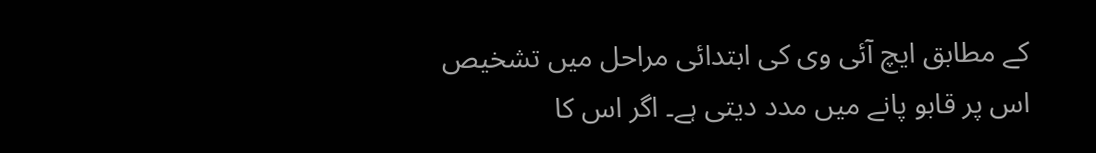کے مطابق ایچ آئی وی کی ابتدائی مراحل میں تشخیص اس پر قابو پانے میں مدد دیتی ہے۔ اگر اس کا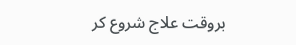بروقت علاج شروع کر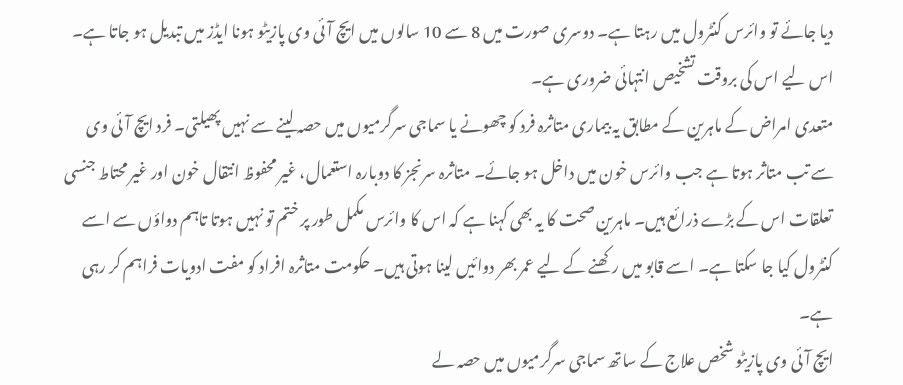دیا جائے تو وائرس کنٹرول میں رہتا ہے۔ دوسری صورت میں 8 سے 10 سالوں میں ایچ آئی وی پازیٹو ہونا ایڈز میں تبدیل ہو جاتا ہے۔ اس لیے اس کی بروقت تشخیص انتہائی ضروری ہے۔
متعدی امراض کے ماہرین کے مطابق یہ بیماری متاثرہ فرد کو چھونے یا سماجی سرگرمیوں میں حصہ لینے سے نہیں پھیلتی۔ فرد ایچ آئی وی سے تب متاثر ہوتا ہے جب وائرس خون میں داخل ہو جائے۔ متاثرہ سرنجز کا دوبارہ استعمال، غیر محفوظ انتقال خون اور غیر محتاط جنسی تعلقات اس کے بڑے ذرائع ہیں۔ ماہرین صحت کا یہ بھی کہنا ہے کہ اس کا وائرس مکمل طور پر ختم تو نہیں ہوتا تاہم دواؤں سے اسے کنٹرول کیا جا سکتا ہے۔ اسے قابو میں رکھنے کے لیے عمر بھر دوائیں لینا ہوتی ہیں۔ حکومت متاثرہ افراد کو مفت ادویات فراہم کر رہی ہے۔
ایچ آئی وی پازیٹو شخص علاج کے ساتھ سماجی سرگرمیوں میں حصہ لے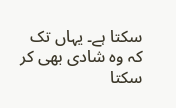سکتا ہے۔ یہاں تک کہ وہ شادی بھی کر سکتا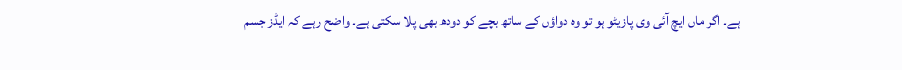ہے۔ اگر ماں ایچ آئی وی پازیٹو ہو تو وہ دواؤں کے ساتھ بچے کو دودھ بھی پلا سکتی ہے۔ واضح رہے کہ ایڈز جسم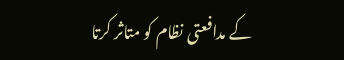کے مدافعتی نظام کو متاثر کرتا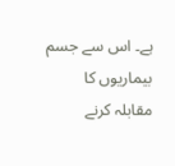ہے۔ اس سے جسم بیماریوں کا مقابلہ کرنے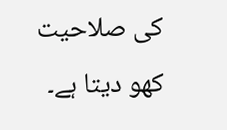کی صلاحیت کھو دیتا ہے۔